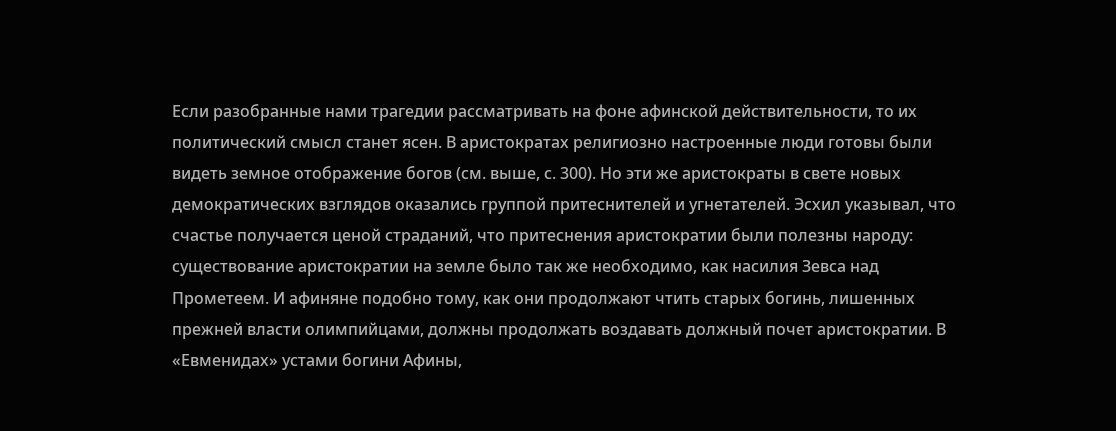Если разобранные нами трагедии рассматривать на фоне афинской действительности, то их политический смысл станет ясен. В аристократах религиозно настроенные люди готовы были видеть земное отображение богов (см. выше, с. 300). Но эти же аристократы в свете новых демократических взглядов оказались группой притеснителей и угнетателей. Эсхил указывал, что счастье получается ценой страданий, что притеснения аристократии были полезны народу: существование аристократии на земле было так же необходимо, как насилия Зевса над Прометеем. И афиняне подобно тому, как они продолжают чтить старых богинь, лишенных прежней власти олимпийцами, должны продолжать воздавать должный почет аристократии. В «Евменидах» устами богини Афины,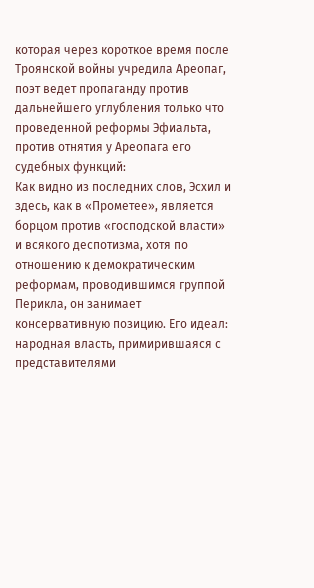которая через короткое время после Троянской войны учредила Ареопаг, поэт ведет пропаганду против дальнейшего углубления только что проведенной реформы Эфиальта, против отнятия у Ареопага его судебных функций:
Как видно из последних слов, Эсхил и здесь, как в «Прометее», является борцом против «господской власти» и всякого деспотизма, хотя по отношению к демократическим реформам, проводившимся группой Перикла, он занимает консервативную позицию. Его идеал: народная власть, примирившаяся с представителями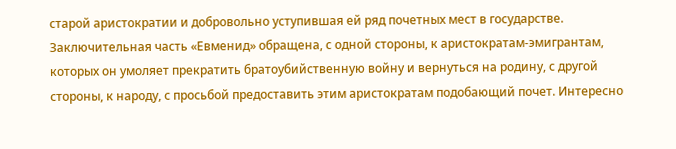старой аристократии и добровольно уступившая ей ряд почетных мест в государстве. Заключительная часть «Евменид» обращена, с одной стороны, к аристократам-эмигрантам, которых он умоляет прекратить братоубийственную войну и вернуться на родину, с другой стороны, к народу, с просьбой предоставить этим аристократам подобающий почет. Интересно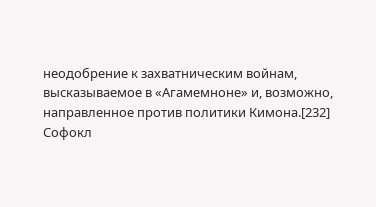неодобрение к захватническим войнам, высказываемое в «Агамемноне» и, возможно, направленное против политики Кимона.[232]
Софокл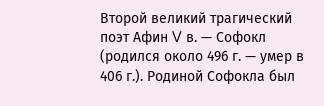Второй великий трагический поэт Афин V в. — Софокл (родился около 496 г. — умер в 406 г.). Родиной Софокла был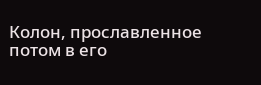Колон, прославленное потом в его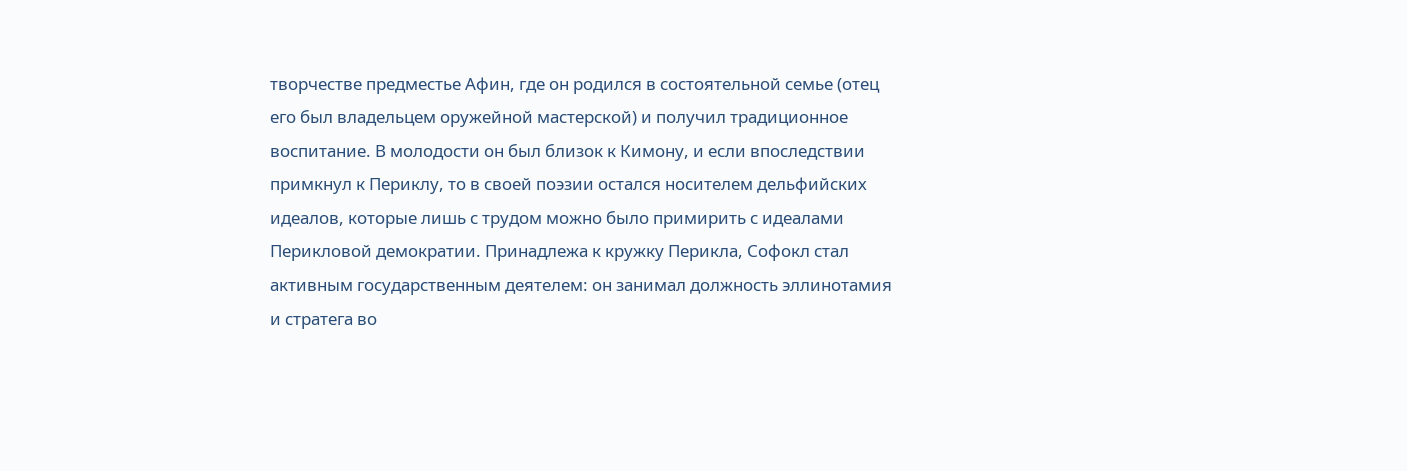творчестве предместье Афин, где он родился в состоятельной семье (отец его был владельцем оружейной мастерской) и получил традиционное воспитание. В молодости он был близок к Кимону, и если впоследствии примкнул к Периклу, то в своей поэзии остался носителем дельфийских идеалов, которые лишь с трудом можно было примирить с идеалами Перикловой демократии. Принадлежа к кружку Перикла, Софокл стал активным государственным деятелем: он занимал должность эллинотамия и стратега во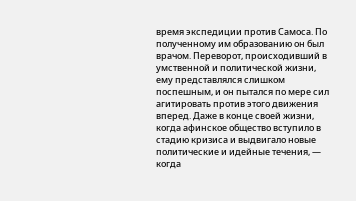время экспедиции против Самоса. По полученному им образованию он был врачом. Переворот, происходивший в умственной и политической жизни, ему представлялся слишком поспешным, и он пытался по мере сил агитировать против этого движения вперед. Даже в конце своей жизни, когда афинское общество вступило в стадию кризиса и выдвигало новые политические и идейные течения, — когда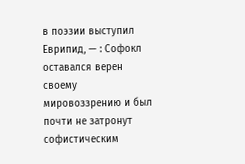в поэзии выступил Еврипид, — : Софокл оставался верен своему мировоззрению и был почти не затронут софистическим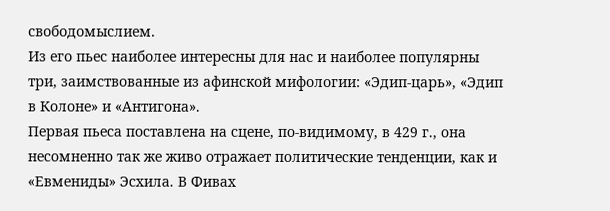свободомыслием.
Из его пьес наиболее интересны для нас и наиболее популярны три, заимствованные из афинской мифологии: «Эдип-царь», «Эдип в Колоне» и «Антигона».
Первая пьеса поставлена на сцене, по-видимому, в 429 г., она несомненно так же живо отражает политические тенденции, как и «Евмениды» Эсхила. В Фивах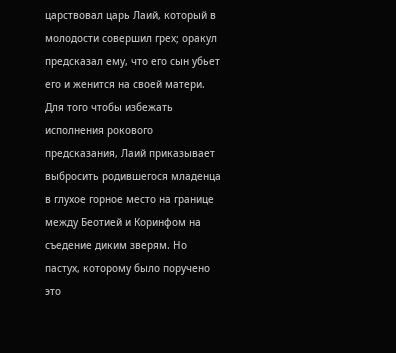царствовал царь Лаий, который в молодости совершил грех; оракул предсказал ему, что его сын убьет его и женится на своей матери. Для того чтобы избежать исполнения рокового предсказания, Лаий приказывает выбросить родившегося младенца в глухое горное место на границе между Беотией и Коринфом на съедение диким зверям. Но пастух, которому было поручено это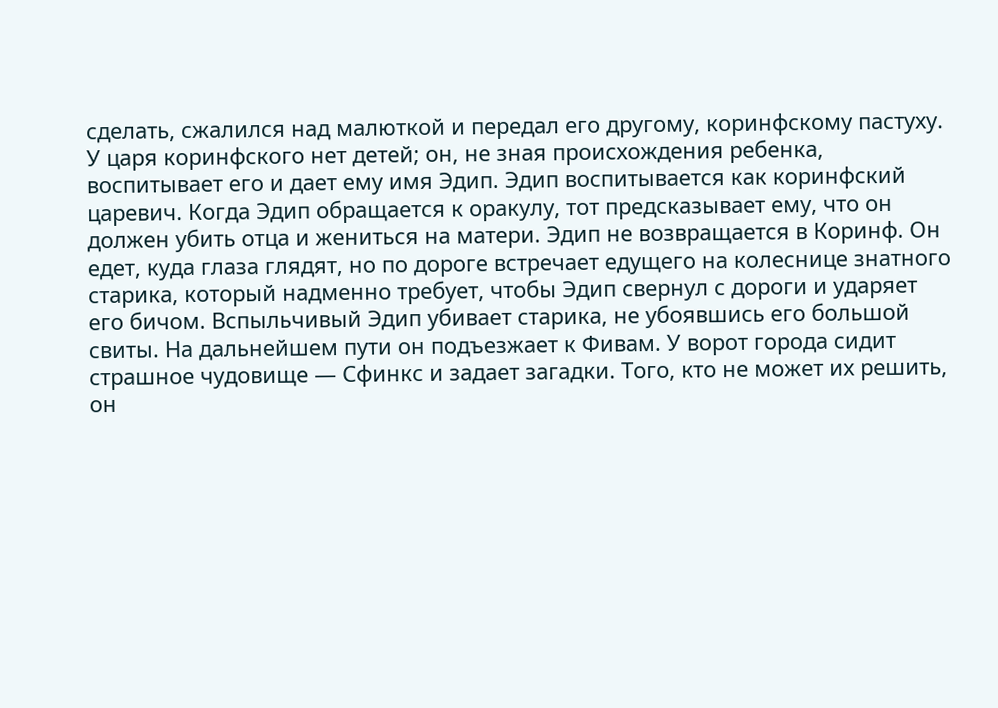сделать, сжалился над малюткой и передал его другому, коринфскому пастуху. У царя коринфского нет детей; он, не зная происхождения ребенка, воспитывает его и дает ему имя Эдип. Эдип воспитывается как коринфский царевич. Когда Эдип обращается к оракулу, тот предсказывает ему, что он должен убить отца и жениться на матери. Эдип не возвращается в Коринф. Он едет, куда глаза глядят, но по дороге встречает едущего на колеснице знатного старика, который надменно требует, чтобы Эдип свернул с дороги и ударяет его бичом. Вспыльчивый Эдип убивает старика, не убоявшись его большой свиты. На дальнейшем пути он подъезжает к Фивам. У ворот города сидит страшное чудовище — Сфинкс и задает загадки. Того, кто не может их решить, он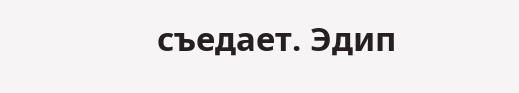съедает. Эдип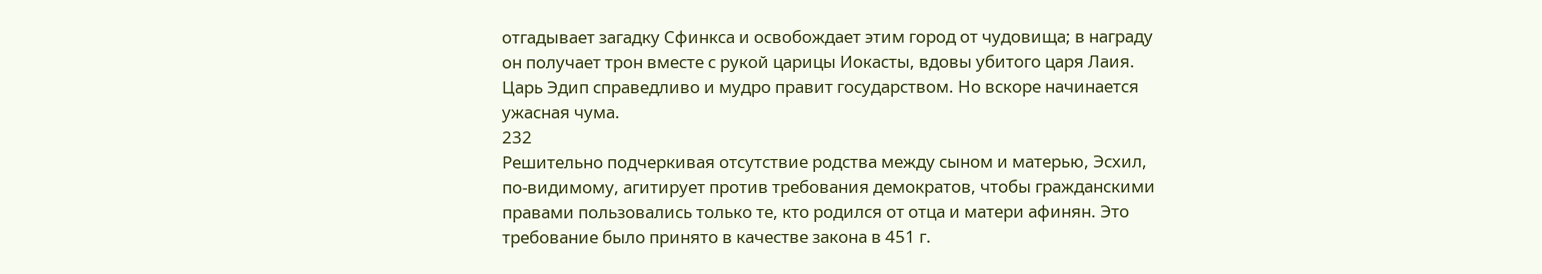отгадывает загадку Сфинкса и освобождает этим город от чудовища; в награду он получает трон вместе с рукой царицы Иокасты, вдовы убитого царя Лаия. Царь Эдип справедливо и мудро правит государством. Но вскоре начинается ужасная чума.
232
Решительно подчеркивая отсутствие родства между сыном и матерью, Эсхил, по-видимому, агитирует против требования демократов, чтобы гражданскими правами пользовались только те, кто родился от отца и матери афинян. Это требование было принято в качестве закона в 451 г.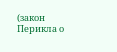(закон Перикла о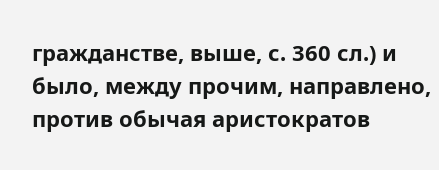гражданстве, выше, с. 360 сл.) и было, между прочим, направлено, против обычая аристократов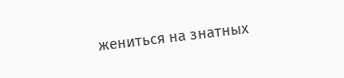жениться на знатных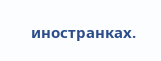иностранках.